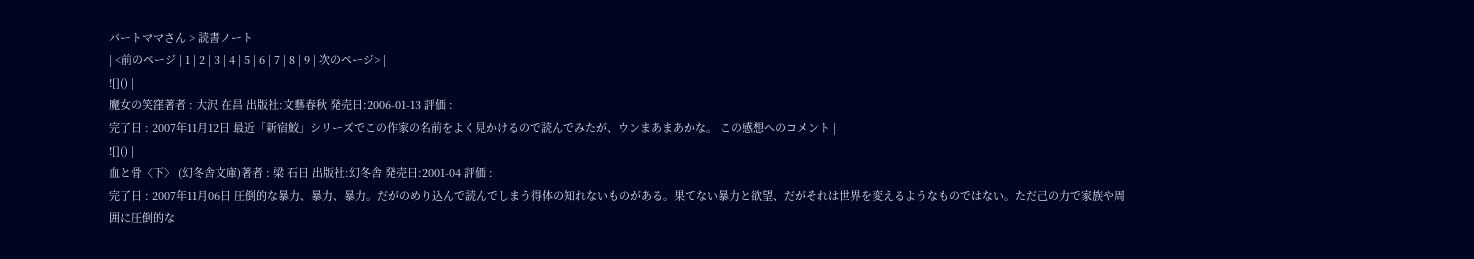パートママさん > 読書ノート
| <前のページ | 1 | 2 | 3 | 4 | 5 | 6 | 7 | 8 | 9 | 次のページ> |
![]() |
魔女の笑窪著者 : 大沢 在昌 出版社:文藝春秋 発売日:2006-01-13 評価 :
完了日 : 2007年11月12日 最近「新宿鮫」シリーズでこの作家の名前をよく見かけるので読んでみたが、ウンまあまあかな。 この感想へのコメント |
![]() |
血と骨〈下〉 (幻冬舎文庫)著者 : 梁 石日 出版社:幻冬舎 発売日:2001-04 評価 :
完了日 : 2007年11月06日 圧倒的な暴力、暴力、暴力。だがのめり込んで読んでしまう得体の知れないものがある。果てない暴力と欲望、だがそれは世界を変えるようなものではない。ただ己の力で家族や周囲に圧倒的な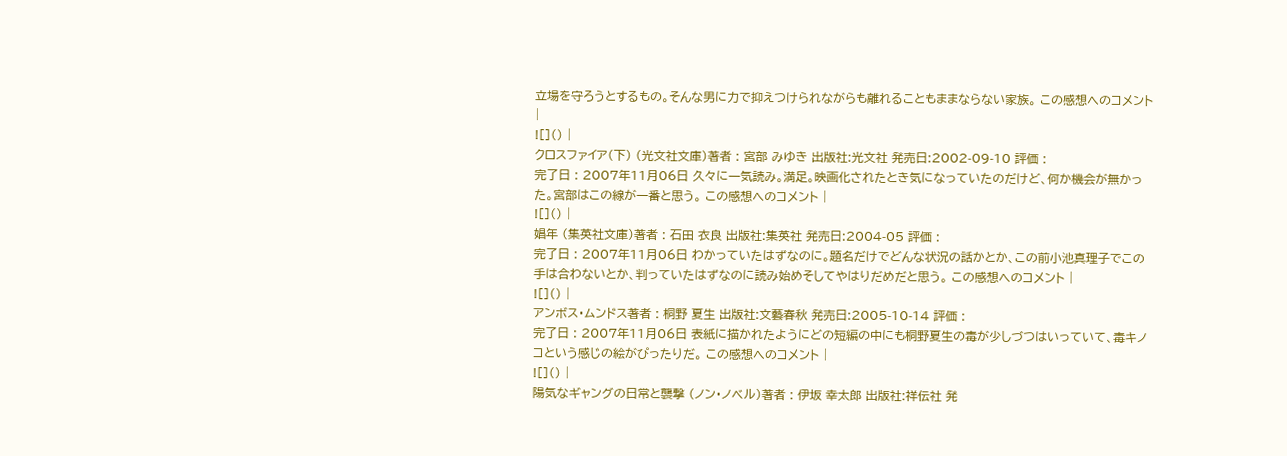立場を守ろうとするもの。そんな男に力で抑えつけられながらも離れることもままならない家族。 この感想へのコメント |
![]() |
クロスファイア(下) (光文社文庫)著者 : 宮部 みゆき 出版社:光文社 発売日:2002-09-10 評価 :
完了日 : 2007年11月06日 久々に一気読み。満足。映画化されたとき気になっていたのだけど、何か機会が無かった。宮部はこの線が一番と思う。 この感想へのコメント |
![]() |
娼年 (集英社文庫)著者 : 石田 衣良 出版社:集英社 発売日:2004-05 評価 :
完了日 : 2007年11月06日 わかっていたはずなのに。題名だけでどんな状況の話かとか、この前小池真理子でこの手は合わないとか、判っていたはずなのに読み始めそしてやはりだめだと思う。 この感想へのコメント |
![]() |
アンボス・ムンドス著者 : 桐野 夏生 出版社:文藝春秋 発売日:2005-10-14 評価 :
完了日 : 2007年11月06日 表紙に描かれたようにどの短編の中にも桐野夏生の毒が少しづつはいっていて、毒キノコという感じの絵がぴったりだ。 この感想へのコメント |
![]() |
陽気なギャングの日常と襲撃 (ノン・ノベル)著者 : 伊坂 幸太郎 出版社:祥伝社 発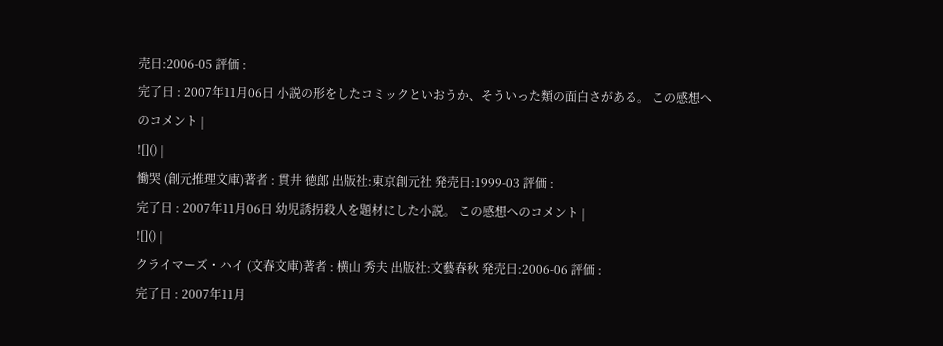売日:2006-05 評価 :
完了日 : 2007年11月06日 小説の形をしたコミックといおうか、そういった類の面白さがある。 この感想へのコメント |
![]() |
慟哭 (創元推理文庫)著者 : 貫井 徳郎 出版社:東京創元社 発売日:1999-03 評価 :
完了日 : 2007年11月06日 幼児誘拐殺人を題材にした小説。 この感想へのコメント |
![]() |
クライマーズ・ハイ (文春文庫)著者 : 横山 秀夫 出版社:文藝春秋 発売日:2006-06 評価 :
完了日 : 2007年11月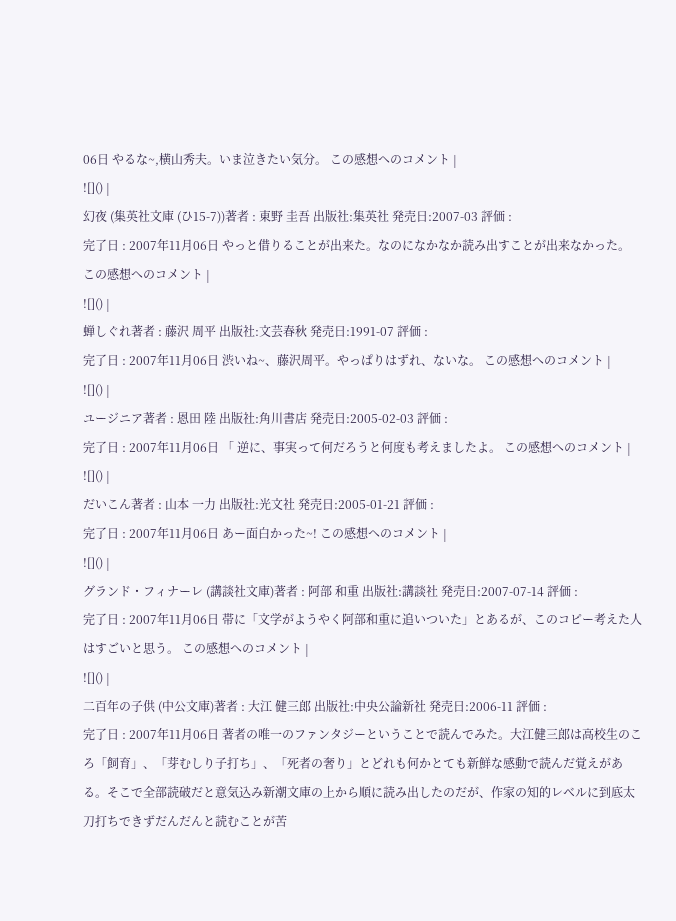06日 やるな~,横山秀夫。いま泣きたい気分。 この感想へのコメント |
![]() |
幻夜 (集英社文庫 (ひ15-7))著者 : 東野 圭吾 出版社:集英社 発売日:2007-03 評価 :
完了日 : 2007年11月06日 やっと借りることが出来た。なのになかなか読み出すことが出来なかった。 この感想へのコメント |
![]() |
蝉しぐれ著者 : 藤沢 周平 出版社:文芸春秋 発売日:1991-07 評価 :
完了日 : 2007年11月06日 渋いね~、藤沢周平。やっぱりはずれ、ないな。 この感想へのコメント |
![]() |
ユージニア著者 : 恩田 陸 出版社:角川書店 発売日:2005-02-03 評価 :
完了日 : 2007年11月06日 「 逆に、事実って何だろうと何度も考えましたよ。 この感想へのコメント |
![]() |
だいこん著者 : 山本 一力 出版社:光文社 発売日:2005-01-21 評価 :
完了日 : 2007年11月06日 あー面白かった~! この感想へのコメント |
![]() |
グランド・フィナーレ (講談社文庫)著者 : 阿部 和重 出版社:講談社 発売日:2007-07-14 評価 :
完了日 : 2007年11月06日 帯に「文学がようやく阿部和重に追いついた」とあるが、このコピー考えた人はすごいと思う。 この感想へのコメント |
![]() |
二百年の子供 (中公文庫)著者 : 大江 健三郎 出版社:中央公論新社 発売日:2006-11 評価 :
完了日 : 2007年11月06日 著者の唯一のファンタジーということで読んでみた。大江健三郎は高校生のころ「飼育」、「芽むしり子打ち」、「死者の奢り」とどれも何かとても新鮮な感動で読んだ覚えがある。そこで全部読破だと意気込み新潮文庫の上から順に読み出したのだが、作家の知的レベルに到底太刀打ちできずだんだんと読むことが苦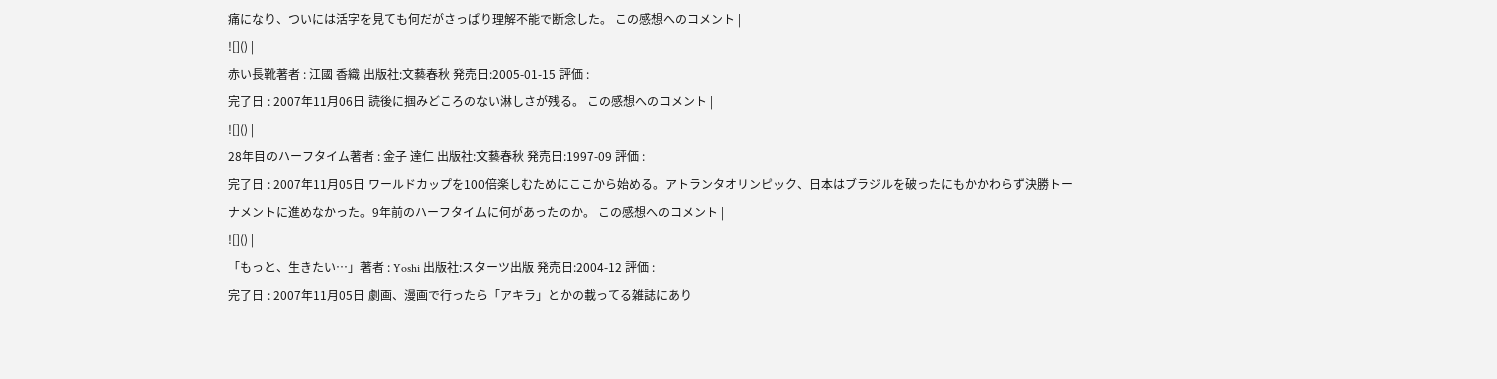痛になり、ついには活字を見ても何だがさっぱり理解不能で断念した。 この感想へのコメント |
![]() |
赤い長靴著者 : 江國 香織 出版社:文藝春秋 発売日:2005-01-15 評価 :
完了日 : 2007年11月06日 読後に掴みどころのない淋しさが残る。 この感想へのコメント |
![]() |
28年目のハーフタイム著者 : 金子 達仁 出版社:文藝春秋 発売日:1997-09 評価 :
完了日 : 2007年11月05日 ワールドカップを100倍楽しむためにここから始める。アトランタオリンピック、日本はブラジルを破ったにもかかわらず決勝トーナメントに進めなかった。9年前のハーフタイムに何があったのか。 この感想へのコメント |
![]() |
「もっと、生きたい…」著者 : Yoshi 出版社:スターツ出版 発売日:2004-12 評価 :
完了日 : 2007年11月05日 劇画、漫画で行ったら「アキラ」とかの載ってる雑誌にあり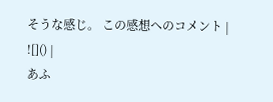そうな感じ。 この感想へのコメント |
![]() |
あふ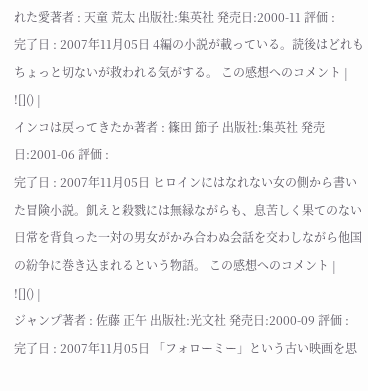れた愛著者 : 天童 荒太 出版社:集英社 発売日:2000-11 評価 :
完了日 : 2007年11月05日 4編の小説が載っている。読後はどれもちょっと切ないが救われる気がする。 この感想へのコメント |
![]() |
インコは戻ってきたか著者 : 篠田 節子 出版社:集英社 発売日:2001-06 評価 :
完了日 : 2007年11月05日 ヒロインにはなれない女の側から書いた冒険小説。飢えと殺戮には無縁ながらも、息苦しく果てのない日常を背負った一対の男女がかみ合わぬ会話を交わしながら他国の紛争に巻き込まれるという物語。 この感想へのコメント |
![]() |
ジャンプ著者 : 佐藤 正午 出版社:光文社 発売日:2000-09 評価 :
完了日 : 2007年11月05日 「フォローミー」という古い映画を思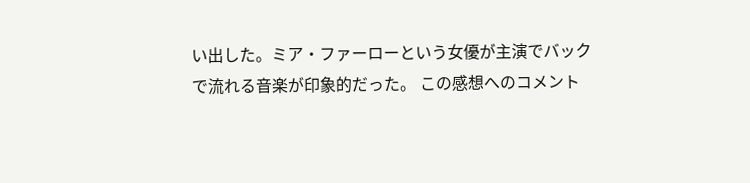い出した。ミア・ファーローという女優が主演でバックで流れる音楽が印象的だった。 この感想へのコメント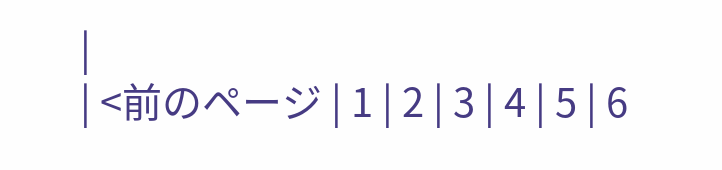|
| <前のページ | 1 | 2 | 3 | 4 | 5 | 6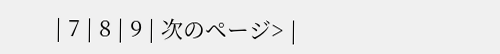| 7 | 8 | 9 | 次のページ> |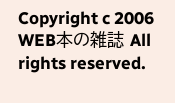Copyright c 2006 WEB本の雑誌 All rights reserved.